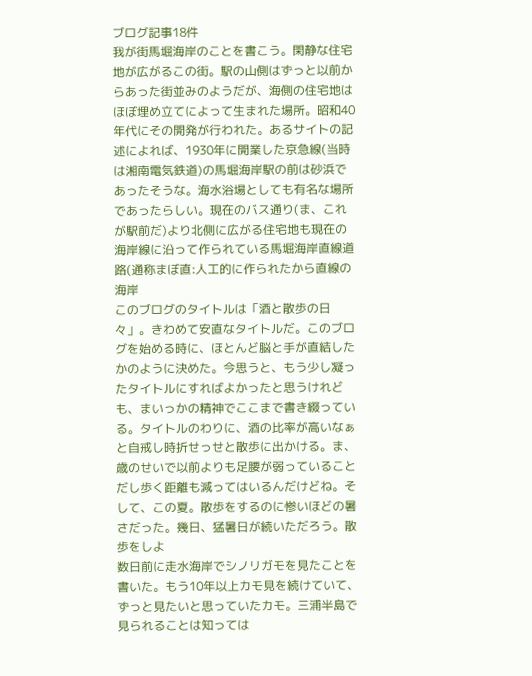ブログ記事18件
我が街馬堀海岸のことを書こう。閑静な住宅地が広がるこの街。駅の山側はずっと以前からあった街並みのようだが、海側の住宅地はほぼ埋め立てによって生まれた場所。昭和40年代にその開発が行われた。あるサイトの記述によれば、1930年に開業した京急線(当時は湘南電気鉄道)の馬堀海岸駅の前は砂浜であったそうな。海水浴場としても有名な場所であったらしい。現在のバス通り(ま、これが駅前だ)より北側に広がる住宅地も現在の海岸線に沿って作られている馬堀海岸直線道路(通称まぼ直:人工的に作られたから直線の海岸
このブログのタイトルは「酒と散歩の日々」。きわめて安直なタイトルだ。このブログを始める時に、ほとんど脳と手が直結したかのように決めた。今思うと、もう少し凝ったタイトルにすればよかったと思うけれども、まいっかの精神でここまで書き綴っている。タイトルのわりに、酒の比率が高いなぁと自戒し時折せっせと散歩に出かける。ま、歳のせいで以前よりも足腰が弱っていることだし歩く距離も減ってはいるんだけどね。そして、この夏。散歩をするのに惨いほどの暑さだった。幾日、猛暑日が続いただろう。散歩をしよ
数日前に走水海岸でシノリガモを見たことを書いた。もう10年以上カモ見を続けていて、ずっと見たいと思っていたカモ。三浦半島で見られることは知っては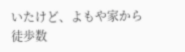いたけど、よもや家から徒歩数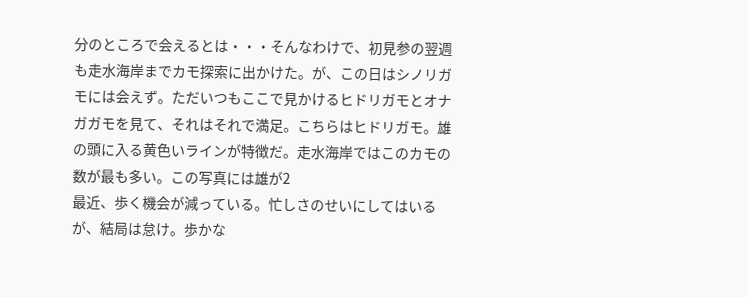分のところで会えるとは・・・そんなわけで、初見参の翌週も走水海岸までカモ探索に出かけた。が、この日はシノリガモには会えず。ただいつもここで見かけるヒドリガモとオナガガモを見て、それはそれで満足。こちらはヒドリガモ。雄の頭に入る黄色いラインが特徴だ。走水海岸ではこのカモの数が最も多い。この写真には雄が2
最近、歩く機会が減っている。忙しさのせいにしてはいるが、結局は怠け。歩かな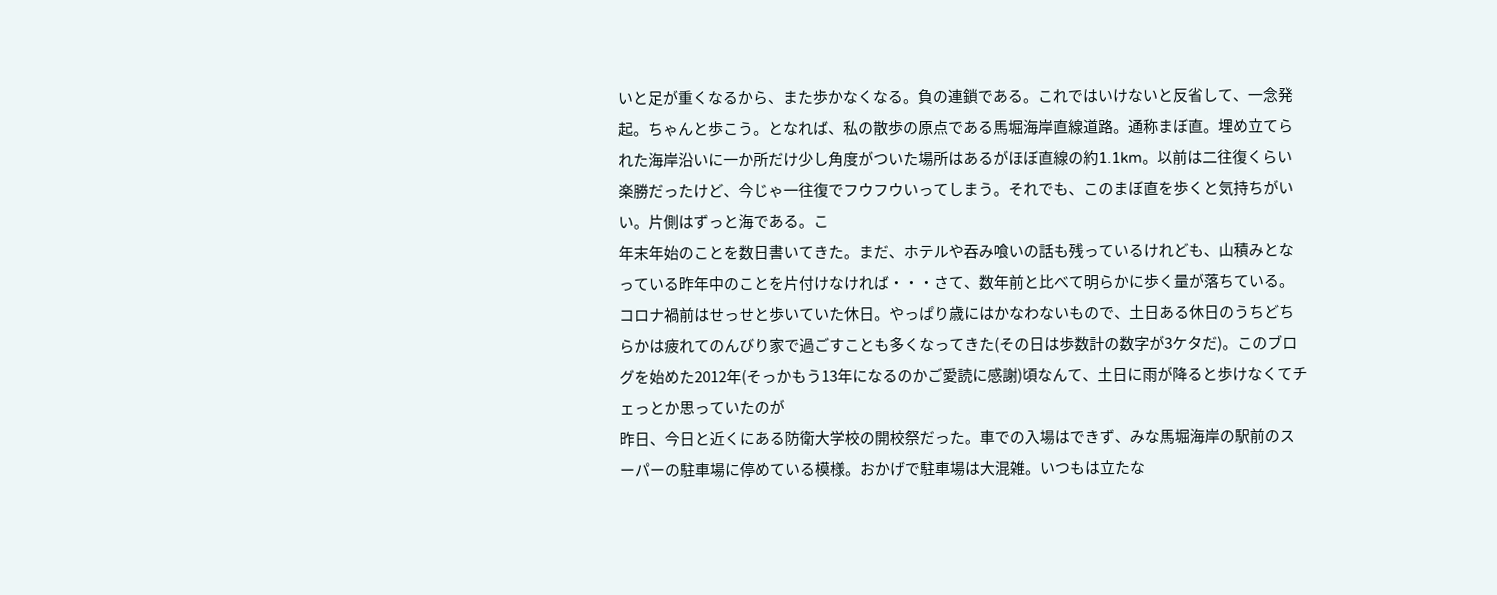いと足が重くなるから、また歩かなくなる。負の連鎖である。これではいけないと反省して、一念発起。ちゃんと歩こう。となれば、私の散歩の原点である馬堀海岸直線道路。通称まぼ直。埋め立てられた海岸沿いに一か所だけ少し角度がついた場所はあるがほぼ直線の約1.1km。以前は二往復くらい楽勝だったけど、今じゃ一往復でフウフウいってしまう。それでも、このまぼ直を歩くと気持ちがいい。片側はずっと海である。こ
年末年始のことを数日書いてきた。まだ、ホテルや吞み喰いの話も残っているけれども、山積みとなっている昨年中のことを片付けなければ・・・さて、数年前と比べて明らかに歩く量が落ちている。コロナ禍前はせっせと歩いていた休日。やっぱり歳にはかなわないもので、土日ある休日のうちどちらかは疲れてのんびり家で過ごすことも多くなってきた(その日は歩数計の数字が3ケタだ)。このブログを始めた2012年(そっかもう13年になるのかご愛読に感謝)頃なんて、土日に雨が降ると歩けなくてチェっとか思っていたのが
昨日、今日と近くにある防衛大学校の開校祭だった。車での入場はできず、みな馬堀海岸の駅前のスーパーの駐車場に停めている模様。おかげで駐車場は大混雑。いつもは立たな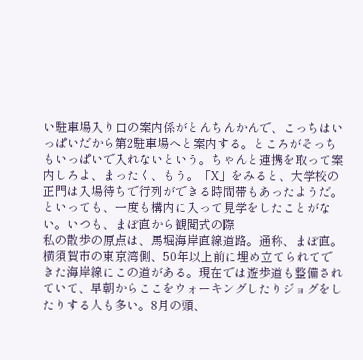い駐車場入り口の案内係がとんちんかんで、こっちはいっぱいだから第2駐車場へと案内する。ところがそっちもいっぱいで入れないという。ちゃんと連携を取って案内しろよ、まったく、もう。「X」をみると、大学校の正門は入場待ちで行列ができる時間帯もあったようだ。といっても、一度も構内に入って見学をしたことがない。いつも、まぼ直から観閲式の際
私の散歩の原点は、馬堀海岸直線道路。通称、まぼ直。横須賀市の東京湾側、50年以上前に埋め立てられてできた海岸線にこの道がある。現在では遊歩道も整備されていて、早朝からここをウォーキングしたりジョグをしたりする人も多い。8月の頭、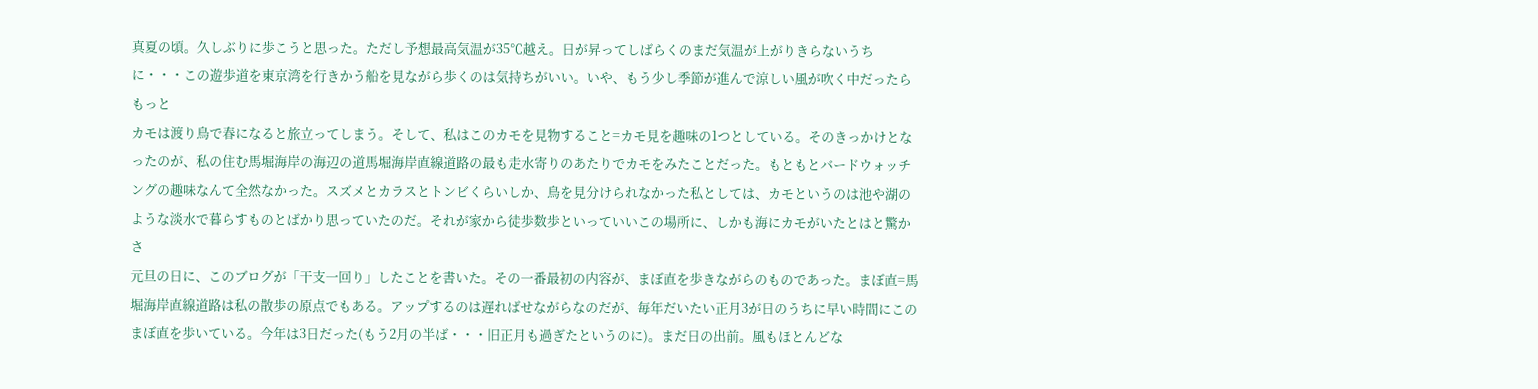真夏の頃。久しぶりに歩こうと思った。ただし予想最高気温が35℃越え。日が昇ってしばらくのまだ気温が上がりきらないうちに・・・この遊歩道を東京湾を行きかう船を見ながら歩くのは気持ちがいい。いや、もう少し季節が進んで涼しい風が吹く中だったらもっと
カモは渡り鳥で春になると旅立ってしまう。そして、私はこのカモを見物すること=カモ見を趣味の1つとしている。そのきっかけとなったのが、私の住む馬堀海岸の海辺の道馬堀海岸直線道路の最も走水寄りのあたりでカモをみたことだった。もともとバードウォッチングの趣味なんて全然なかった。スズメとカラスとトンビくらいしか、鳥を見分けられなかった私としては、カモというのは池や湖のような淡水で暮らすものとばかり思っていたのだ。それが家から徒歩数歩といっていいこの場所に、しかも海にカモがいたとはと驚かさ
元旦の日に、このブログが「干支一回り」したことを書いた。その一番最初の内容が、まぼ直を歩きながらのものであった。まぼ直=馬堀海岸直線道路は私の散歩の原点でもある。アップするのは遅ればせながらなのだが、毎年だいたい正月3が日のうちに早い時間にこのまぼ直を歩いている。今年は3日だった(もう2月の半ば・・・旧正月も過ぎたというのに)。まだ日の出前。風もほとんどな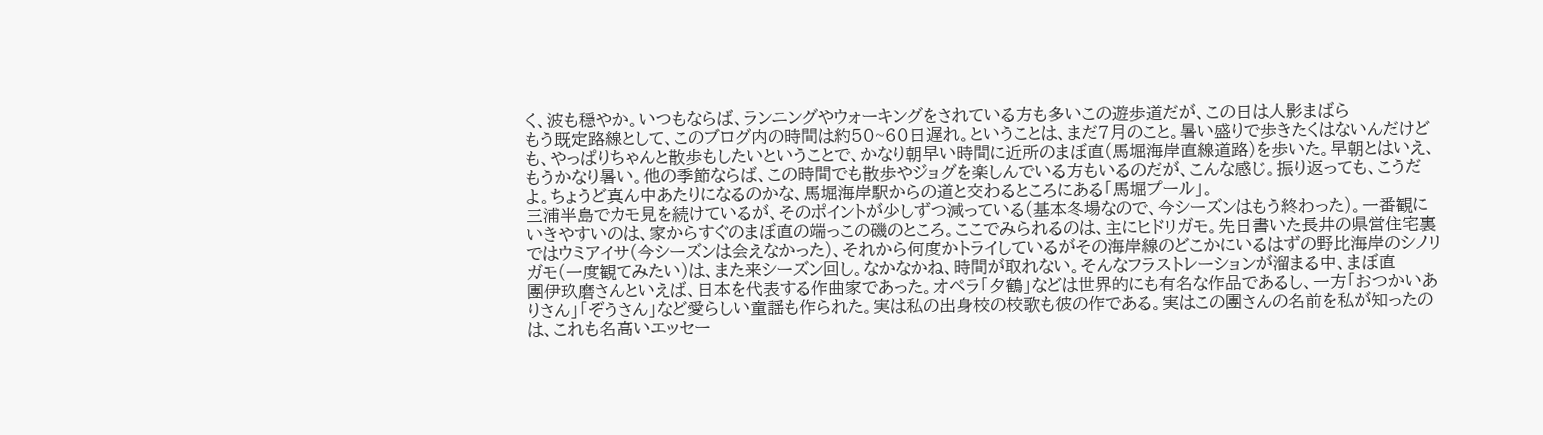く、波も穏やか。いつもならば、ランニングやウォーキングをされている方も多いこの遊歩道だが、この日は人影まばら
もう既定路線として、このブログ内の時間は約50~60日遅れ。ということは、まだ7月のこと。暑い盛りで歩きたくはないんだけども、やっぱりちゃんと散歩もしたいということで、かなり朝早い時間に近所のまぼ直(馬堀海岸直線道路)を歩いた。早朝とはいえ、もうかなり暑い。他の季節ならば、この時間でも散歩やジョグを楽しんでいる方もいるのだが、こんな感じ。振り返っても、こうだよ。ちょうど真ん中あたりになるのかな、馬堀海岸駅からの道と交わるところにある「馬堀プール」。
三浦半島でカモ見を続けているが、そのポイントが少しずつ減っている(基本冬場なので、今シーズンはもう終わった)。一番観にいきやすいのは、家からすぐのまぼ直の端っこの磯のところ。ここでみられるのは、主にヒドリガモ。先日書いた長井の県営住宅裏ではウミアイサ(今シーズンは会えなかった)、それから何度かトライしているがその海岸線のどこかにいるはずの野比海岸のシノリガモ(一度観てみたい)は、また来シーズン回し。なかなかね、時間が取れない。そんなフラストレーションが溜まる中、まぼ直
團伊玖磨さんといえば、日本を代表する作曲家であった。オペラ「夕鶴」などは世界的にも有名な作品であるし、一方「おつかいありさん」「ぞうさん」など愛らしい童謡も作られた。実は私の出身校の校歌も彼の作である。実はこの團さんの名前を私が知ったのは、これも名高いエッセー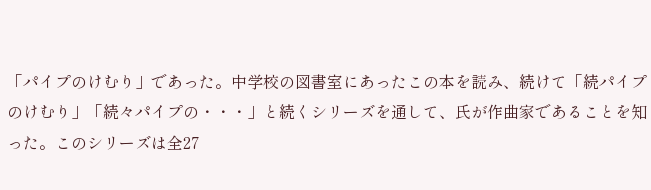「パイプのけむり」であった。中学校の図書室にあったこの本を読み、続けて「続パイプのけむり」「続々パイプの・・・」と続くシリーズを通して、氏が作曲家であることを知った。このシリーズは全27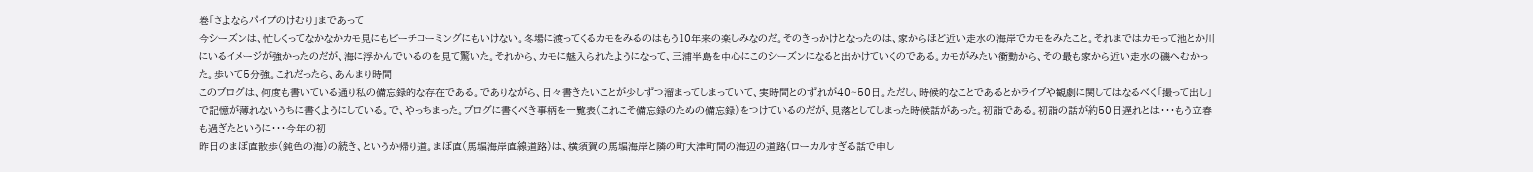巻「さよならパイプのけむり」まであって
今シーズンは、忙しくってなかなかカモ見にもビーチコーミングにもいけない。冬場に渡ってくるカモをみるのはもう10年来の楽しみなのだ。そのきっかけとなったのは、家からほど近い走水の海岸でカモをみたこと。それまではカモって池とか川にいるイメージが強かったのだが、海に浮かんでいるのを見て驚いた。それから、カモに魅入られたようになって、三浦半島を中心にこのシーズンになると出かけていくのである。カモがみたい衝動から、その最も家から近い走水の磯へむかった。歩いて5分強。これだったら、あんまり時間
このブログは、何度も書いている通り私の備忘録的な存在である。でありながら、日々書きたいことが少しずつ溜まってしまっていて、実時間とのずれが40~50日。ただし、時候的なことであるとかライブや観劇に関してはなるべく「撮って出し」で記憶が薄れないうちに書くようにしている。で、やっちまった。ブログに書くべき事柄を一覧表(これこそ備忘録のための備忘録)をつけているのだが、見落としてしまった時候話があった。初詣である。初詣の話が約50日遅れとは・・・もう立春も過ぎたというに・・・今年の初
昨日のまぼ直散歩(鈍色の海)の続き、というか帰り道。まぼ直(馬堀海岸直線道路)は、横須賀の馬堀海岸と隣の町大津町間の海辺の道路(ローカルすぎる話で申し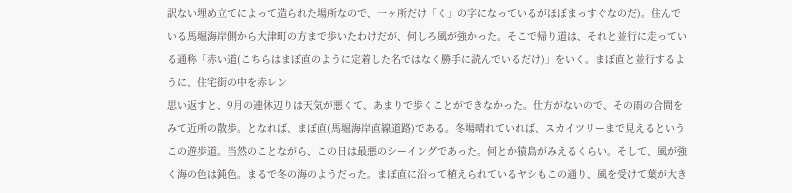訳ない埋め立てによって造られた場所なので、一ヶ所だけ「く」の字になっているがほぼまっすぐなのだ)。住んでいる馬堀海岸側から大津町の方まで歩いたわけだが、何しろ風が強かった。そこで帰り道は、それと並行に走っている通称「赤い道(こちらはまぼ直のように定着した名ではなく勝手に読んでいるだけ)」をいく。まぼ直と並行するように、住宅街の中を赤レン
思い返すと、9月の連休辺りは天気が悪くて、あまりで歩くことができなかった。仕方がないので、その雨の合間をみて近所の散歩。となれば、まぼ直(馬堀海岸直線道路)である。冬場晴れていれば、スカイツリーまで見えるというこの遊歩道。当然のことながら、この日は最悪のシーイングであった。何とか猿島がみえるくらい。そして、風が強く海の色は鈍色。まるで冬の海のようだった。まぼ直に沿って植えられているヤシもこの通り、風を受けて葉が大き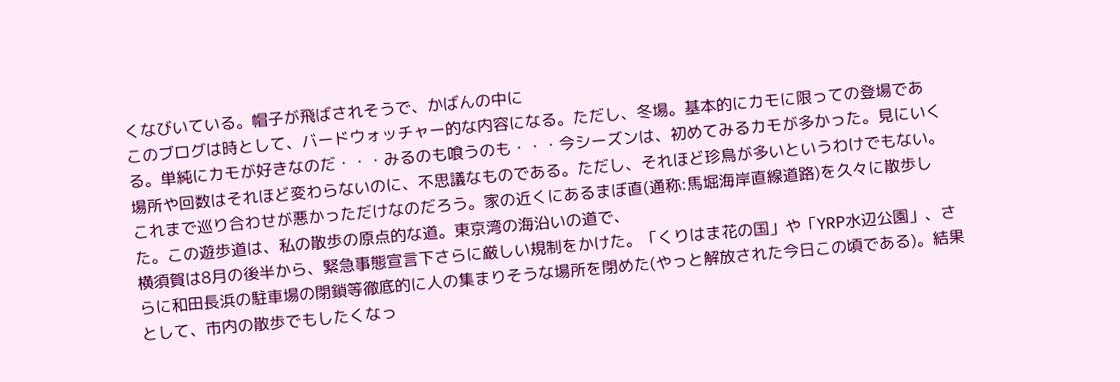くなびいている。帽子が飛ばされそうで、かばんの中に
このブログは時として、バードウォッチャー的な内容になる。ただし、冬場。基本的にカモに限っての登場である。単純にカモが好きなのだ・・・みるのも喰うのも・・・今シーズンは、初めてみるカモが多かった。見にいく場所や回数はそれほど変わらないのに、不思議なものである。ただし、それほど珍鳥が多いというわけでもない。これまで巡り合わせが悪かっただけなのだろう。家の近くにあるまぼ直(通称:馬堀海岸直線道路)を久々に散歩した。この遊歩道は、私の散歩の原点的な道。東京湾の海沿いの道で、
横須賀は8月の後半から、緊急事態宣言下さらに厳しい規制をかけた。「くりはま花の国」や「YRP水辺公園」、さらに和田長浜の駐車場の閉鎖等徹底的に人の集まりそうな場所を閉めた(やっと解放された今日この頃である)。結果として、市内の散歩でもしたくなっ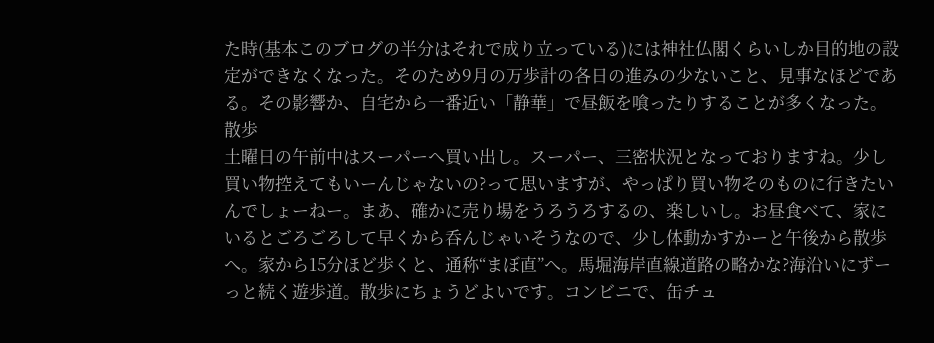た時(基本このブログの半分はそれで成り立っている)には神社仏閣くらいしか目的地の設定ができなくなった。そのため9月の万歩計の各日の進みの少ないこと、見事なほどである。その影響か、自宅から一番近い「静華」で昼飯を喰ったりすることが多くなった。散歩
土曜日の午前中はスーパーへ買い出し。スーパー、三密状況となっておりますね。少し買い物控えてもいーんじゃないの?って思いますが、やっぱり買い物そのものに行きたいんでしょーねー。まあ、確かに売り場をうろうろするの、楽しいし。お昼食べて、家にいるとごろごろして早くから呑んじゃいそうなので、少し体動かすかーと午後から散歩へ。家から15分ほど歩くと、通称“まぼ直”へ。馬堀海岸直線道路の略かな?海沿いにずーっと続く遊歩道。散歩にちょうどよいです。コンビニで、缶チュ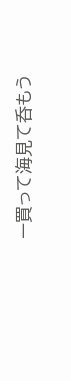ー買って海見て呑もう